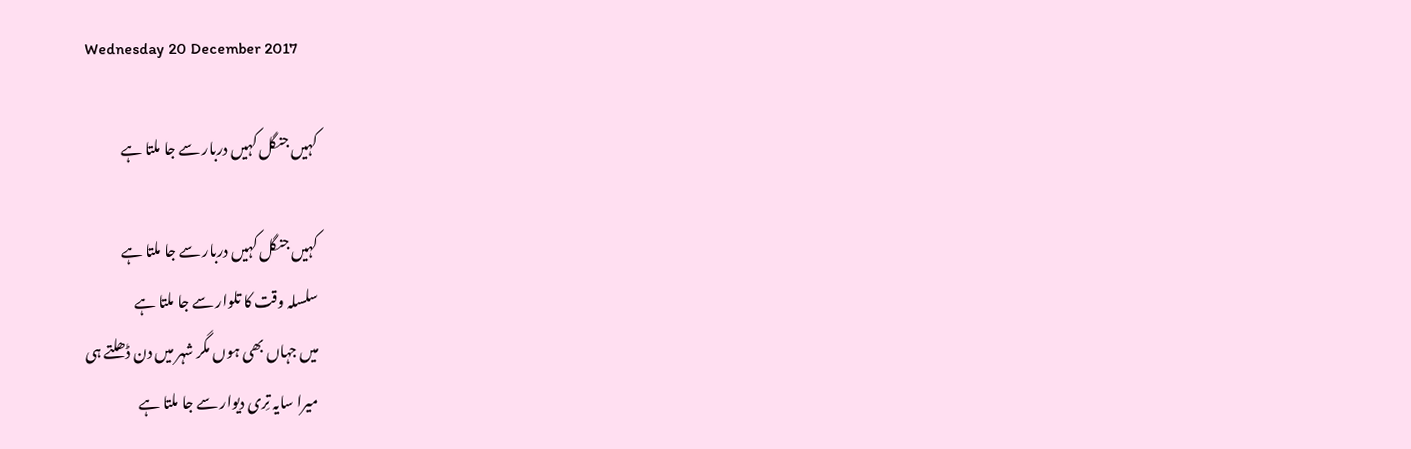Wednesday 20 December 2017

کہیں جنگل کہیں دربار سے جا ملتا ہے

کہیں جنگل کہیں دربار سے جا ملتا ہے
سلسلہ وقت کا تلوار سے جا ملتا ہے
میں جہاں بھی ہوں مگر شہر میں دن ڈھلتے ہی
میرا سایہ تِری دیوار سے جا ملتا ہے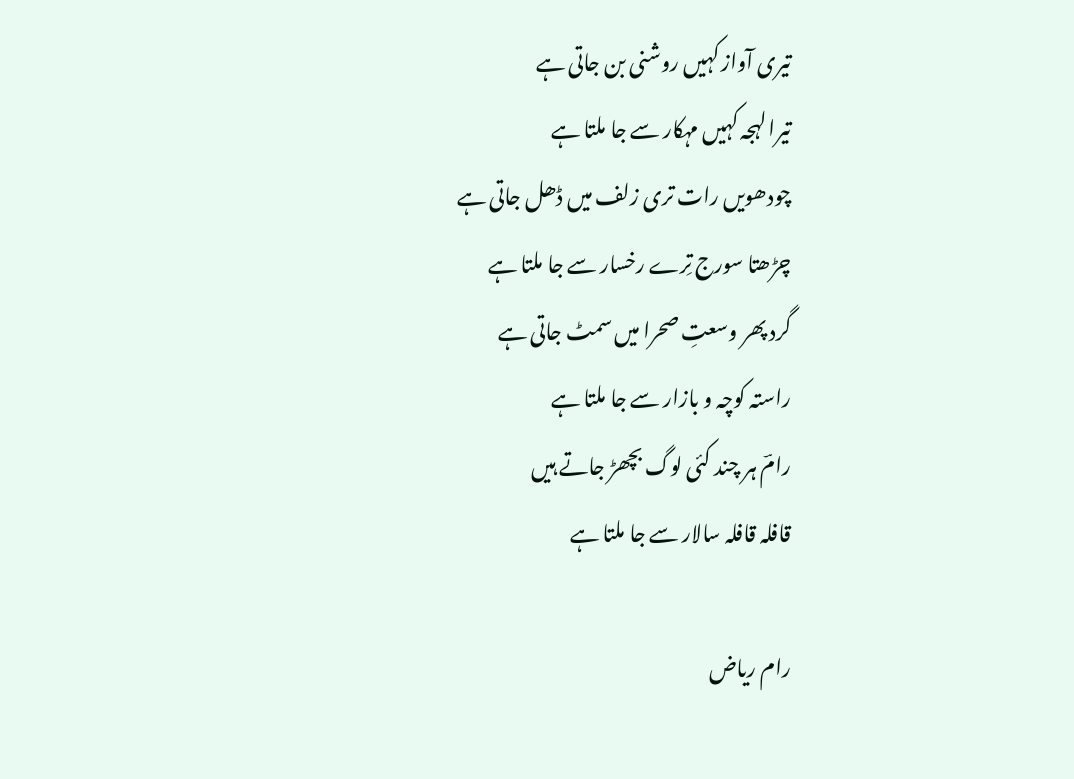تیری آواز کہیں روشنی بن جاتی ہے
تیرا لہجہ کہیں مہکار سے جا ملتا ہے
چودھویں رات تری زلف میں ڈھل جاتی ہے
چڑھتا سورج تِرے رخسار سے جا ملتا ہے
گرد پھر وسعتِ صحرا میں سمٹ جاتی ہے
راستہ کوچہ و بازار سے جا ملتا ہے
رامؔ ہر چند کئی لوگ بچھڑ جاتے ہیں
قافلہ قافلہ سالار سے جا ملتا ہے

رام ریاض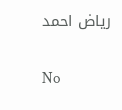ریاض احمد

No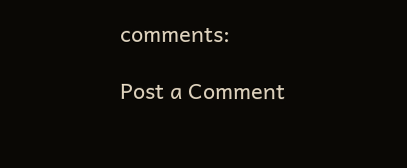comments:

Post a Comment